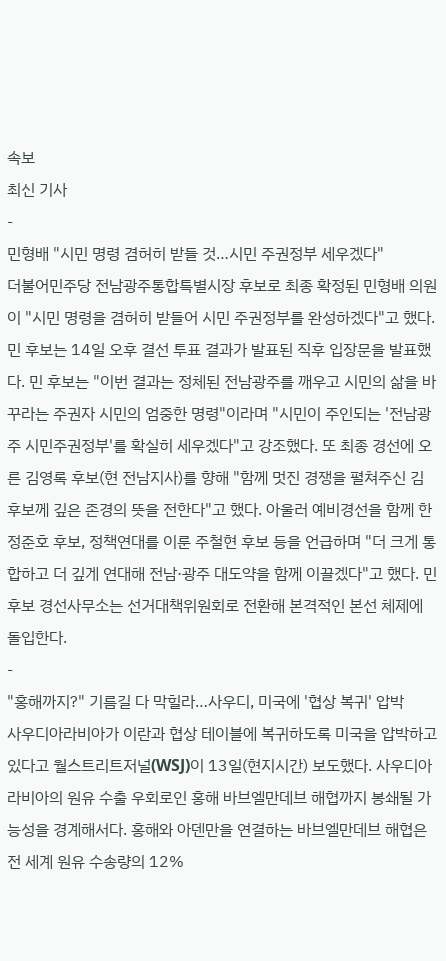속보
최신 기사
-
민형배 "시민 명령 겸허히 받들 것…시민 주권정부 세우겠다"
더불어민주당 전남광주통합특별시장 후보로 최종 확정된 민형배 의원이 "시민 명령을 겸허히 받들어 시민 주권정부를 완성하겠다"고 했다. 민 후보는 14일 오후 결선 투표 결과가 발표된 직후 입장문을 발표했다. 민 후보는 "이번 결과는 정체된 전남광주를 깨우고 시민의 삶을 바꾸라는 주권자 시민의 엄중한 명령"이라며 "시민이 주인되는 '전남광주 시민주권정부'를 확실히 세우겠다"고 강조했다. 또 최종 경선에 오른 김영록 후보(현 전남지사)를 향해 "함께 멋진 경쟁을 펼쳐주신 김 후보께 깊은 존경의 뜻을 전한다"고 했다. 아울러 예비경선을 함께 한 정준호 후보, 정책연대를 이룬 주철현 후보 등을 언급하며 "더 크게 통합하고 더 깊게 연대해 전남·광주 대도약을 함께 이끌겠다"고 했다. 민 후보 경선사무소는 선거대책위원회로 전환해 본격적인 본선 체제에 돌입한다.
-
"홍해까지?" 기름길 다 막힐라…사우디, 미국에 '협상 복귀' 압박
사우디아라비아가 이란과 협상 테이블에 복귀하도록 미국을 압박하고 있다고 월스트리트저널(WSJ)이 13일(현지시간) 보도했다. 사우디아라비아의 원유 수출 우회로인 홍해 바브엘만데브 해협까지 봉쇄될 가능성을 경계해서다. 홍해와 아덴만을 연결하는 바브엘만데브 해협은 전 세계 원유 수송량의 12%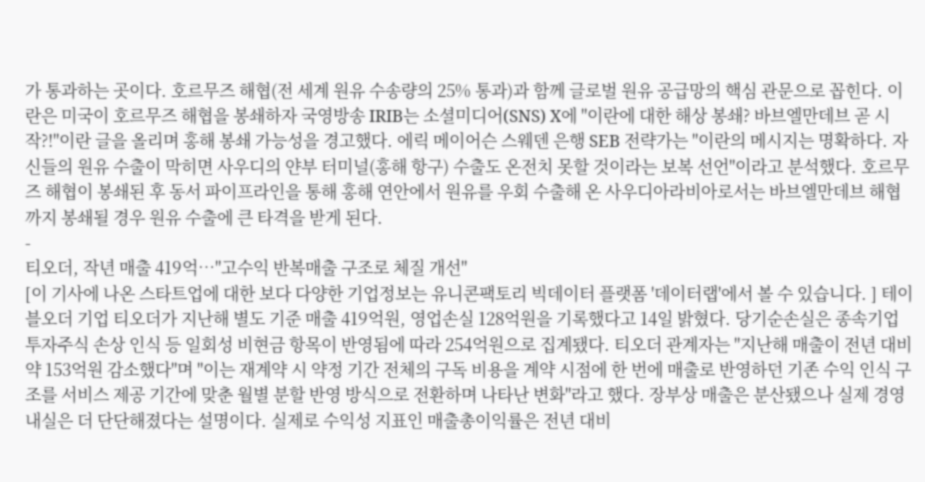가 통과하는 곳이다. 호르무즈 해협(전 세계 원유 수송량의 25% 통과)과 함께 글로벌 원유 공급망의 핵심 관문으로 꼽힌다. 이란은 미국이 호르무즈 해협을 봉쇄하자 국영방송 IRIB는 소셜미디어(SNS) X에 "이란에 대한 해상 봉쇄? 바브엘만데브 곧 시작?!"이란 글을 올리며 홍해 봉쇄 가능성을 경고했다. 에릭 메이어슨 스웨덴 은행 SEB 전략가는 "이란의 메시지는 명확하다. 자신들의 원유 수출이 막히면 사우디의 얀부 터미널(홍해 항구) 수출도 온전치 못할 것이라는 보복 선언"이라고 분석했다. 호르무즈 해협이 봉쇄된 후 동서 파이프라인을 통해 홍해 연안에서 원유를 우회 수출해 온 사우디아라비아로서는 바브엘만데브 해협까지 봉쇄될 경우 원유 수출에 큰 타격을 받게 된다.
-
티오더, 작년 매출 419억…"고수익 반복매출 구조로 체질 개선"
[이 기사에 나온 스타트업에 대한 보다 다양한 기업정보는 유니콘팩토리 빅데이터 플랫폼 '데이터랩'에서 볼 수 있습니다. ] 테이블오더 기업 티오더가 지난해 별도 기준 매출 419억원, 영업손실 128억원을 기록했다고 14일 밝혔다. 당기순손실은 종속기업 투자주식 손상 인식 등 일회성 비현금 항목이 반영됨에 따라 254억원으로 집계됐다. 티오더 관계자는 "지난해 매출이 전년 대비 약 153억원 감소했다"며 "이는 재계약 시 약정 기간 전체의 구독 비용을 계약 시점에 한 번에 매출로 반영하던 기존 수익 인식 구조를 서비스 제공 기간에 맞춘 월별 분할 반영 방식으로 전환하며 나타난 변화"라고 했다. 장부상 매출은 분산됐으나 실제 경영 내실은 더 단단해졌다는 설명이다. 실제로 수익성 지표인 매출총이익률은 전년 대비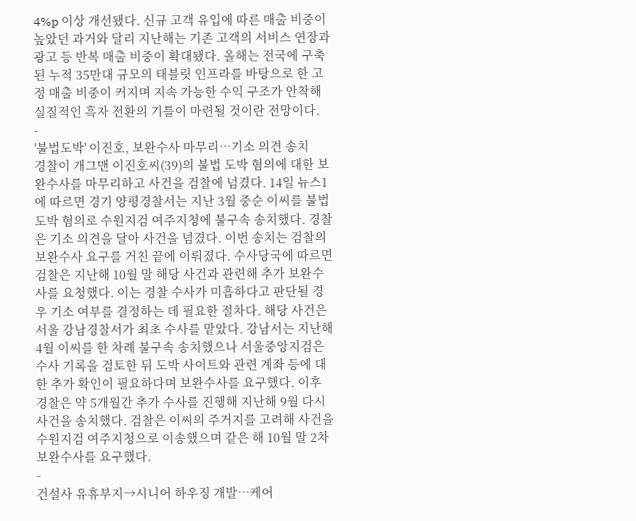4%p 이상 개선됐다. 신규 고객 유입에 따른 매출 비중이 높았던 과거와 달리 지난해는 기존 고객의 서비스 연장과 광고 등 반복 매출 비중이 확대됐다. 올해는 전국에 구축된 누적 35만대 규모의 태블릿 인프라를 바탕으로 한 고정 매출 비중이 커지며 지속 가능한 수익 구조가 안착해 실질적인 흑자 전환의 기틀이 마련될 것이란 전망이다.
-
'불법도박' 이진호, 보완수사 마무리…기소 의견 송치
경찰이 개그맨 이진호씨(39)의 불법 도박 혐의에 대한 보완수사를 마무리하고 사건을 검찰에 넘겼다. 14일 뉴스1에 따르면 경기 양평경찰서는 지난 3월 중순 이씨를 불법 도박 혐의로 수원지검 여주지청에 불구속 송치했다. 경찰은 기소 의견을 달아 사건을 넘겼다. 이번 송치는 검찰의 보완수사 요구를 거친 끝에 이뤄졌다. 수사당국에 따르면 검찰은 지난해 10월 말 해당 사건과 관련해 추가 보완수사를 요청했다. 이는 경찰 수사가 미흡하다고 판단될 경우 기소 여부를 결정하는 데 필요한 절차다. 해당 사건은 서울 강남경찰서가 최초 수사를 맡았다. 강남서는 지난해 4월 이씨를 한 차례 불구속 송치했으나 서울중앙지검은 수사 기록을 검토한 뒤 도박 사이트와 관련 계좌 등에 대한 추가 확인이 필요하다며 보완수사를 요구했다. 이후 경찰은 약 5개월간 추가 수사를 진행해 지난해 9월 다시 사건을 송치했다. 검찰은 이씨의 주거지를 고려해 사건을 수원지검 여주지청으로 이송했으며 같은 해 10월 말 2차 보완수사를 요구했다.
-
건설사 유휴부지→시니어 하우징 개발…케어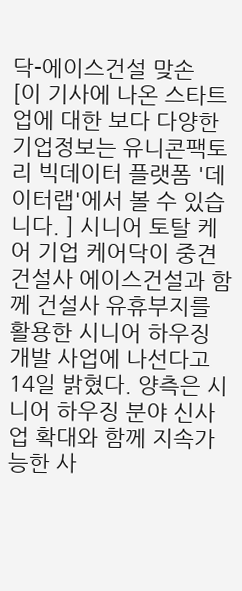닥-에이스건설 맞손
[이 기사에 나온 스타트업에 대한 보다 다양한 기업정보는 유니콘팩토리 빅데이터 플랫폼 '데이터랩'에서 볼 수 있습니다. ] 시니어 토탈 케어 기업 케어닥이 중견건설사 에이스건설과 함께 건설사 유휴부지를 활용한 시니어 하우징 개발 사업에 나선다고 14일 밝혔다. 양측은 시니어 하우징 분야 신사업 확대와 함께 지속가능한 사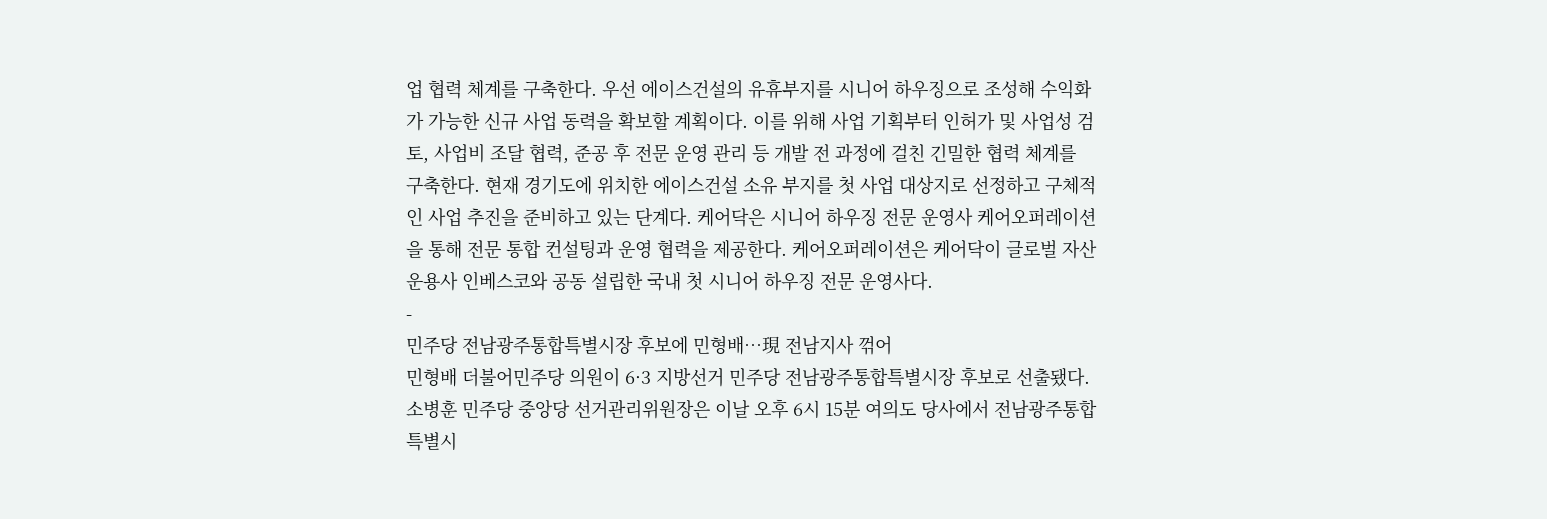업 협력 체계를 구축한다. 우선 에이스건설의 유휴부지를 시니어 하우징으로 조성해 수익화가 가능한 신규 사업 동력을 확보할 계획이다. 이를 위해 사업 기획부터 인허가 및 사업성 검토, 사업비 조달 협력, 준공 후 전문 운영 관리 등 개발 전 과정에 걸친 긴밀한 협력 체계를 구축한다. 현재 경기도에 위치한 에이스건설 소유 부지를 첫 사업 대상지로 선정하고 구체적인 사업 추진을 준비하고 있는 단계다. 케어닥은 시니어 하우징 전문 운영사 케어오퍼레이션을 통해 전문 통합 컨설팅과 운영 협력을 제공한다. 케어오퍼레이션은 케어닥이 글로벌 자산운용사 인베스코와 공동 설립한 국내 첫 시니어 하우징 전문 운영사다.
-
민주당 전남광주통합특별시장 후보에 민형배…現 전남지사 꺾어
민형배 더불어민주당 의원이 6·3 지방선거 민주당 전남광주통합특별시장 후보로 선출됐다. 소병훈 민주당 중앙당 선거관리위원장은 이날 오후 6시 15분 여의도 당사에서 전남광주통합특별시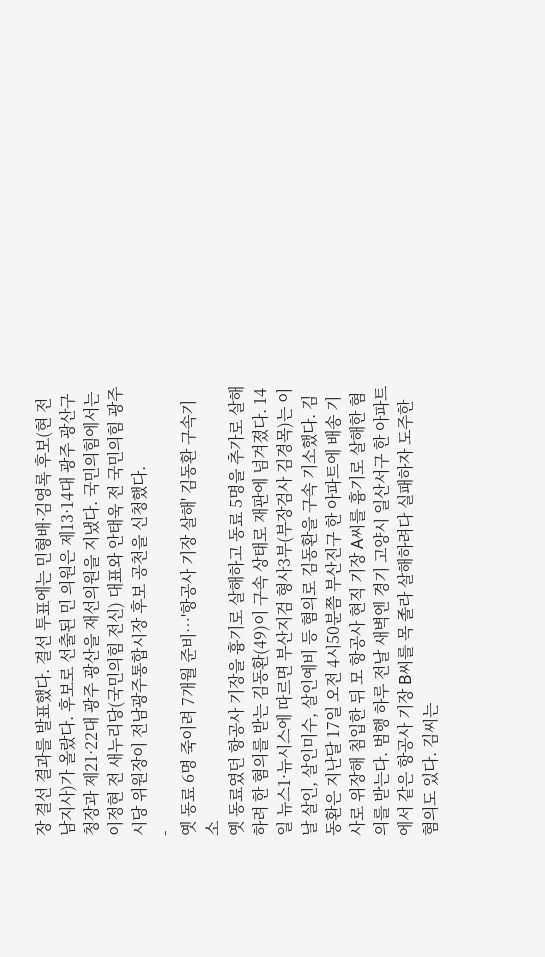장 결선 결과를 발표했다. 결선 투표에는 민형배·김영록 후보(현 전남지사)가 올랐다. 후보로 선출된 민 의원은 제13·14대 광주 광산구청장과 제21·22대 광주 광산을 재선의원을 지냈다. 국민의힘에서는 이정현 전 새누리당(국민의힘 전신) 대표와 안태욱 전 국민의힘 광주시당 위원장이 전남광주통합시장 후보 공천을 신청했다.
-
옛 동료 6명 죽이려 7개월 준비…'항공사 기장 살해' 김동환 구속기소
옛 동료였던 항공사 기장을 흉기로 살해하고 동료 5명을 추가로 살해하려 한 혐의를 받는 김동환(49)이 구속 상태로 재판에 넘겨졌다. 14일 뉴스1·뉴시스에 따르면 부산지검 형사3부(부장검사 김경목)는 이날 살인, 살인미수, 살인예비 등 혐의로 김동환을 구속 기소했다. 김동환은 지난달 17일 오전 4시50분쯤 부산진구 한 아파트에 배송 기사로 위장해 침입한 뒤 모 항공사 현직 기장 A씨를 흉기로 살해한 혐의를 받는다. 범행 하루 전날 새벽엔 경기 고양시 일산서구 한 아파트에서 같은 항공사 기장 B씨를 목 졸라 살해하려다 실패하자 도주한 혐의도 있다. 김씨는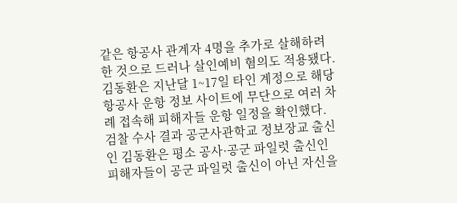같은 항공사 관계자 4명을 추가로 살해하려 한 것으로 드러나 살인예비 혐의도 적용됐다. 김동환은 지난달 1~17일 타인 계정으로 해당 항공사 운항 정보 사이트에 무단으로 여러 차례 접속해 피해자들 운항 일정을 확인했다. 검찰 수사 결과 공군사관학교 정보장교 출신인 김동환은 평소 공사·공군 파일럿 출신인 피해자들이 공군 파일럿 출신이 아닌 자신을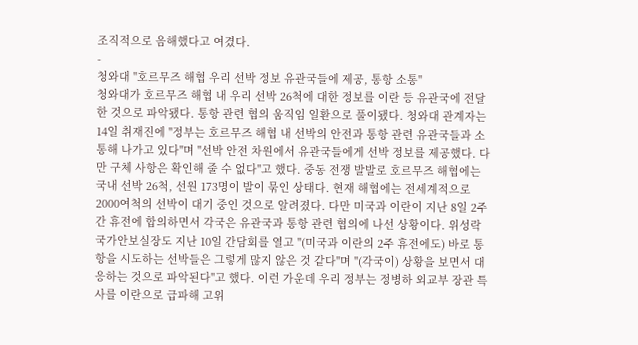조직적으로 음해했다고 여겼다.
-
청와대 "호르무즈 해협 우리 선박 정보 유관국들에 제공, 통항 소통"
청와대가 호르무즈 해협 내 우리 선박 26척에 대한 정보를 이란 등 유관국에 전달한 것으로 파악됐다. 통항 관련 협의 움직임 일환으로 풀이됐다. 청와대 관계자는 14일 취재진에 "정부는 호르무즈 해협 내 선박의 안전과 통항 관련 유관국들과 소통해 나가고 있다"며 "선박 안전 차원에서 유관국들에게 선박 정보를 제공했다. 다만 구체 사항은 확인해 줄 수 없다"고 했다. 중동 전쟁 발발로 호르무즈 해협에는 국내 선박 26척, 선원 173명이 발이 묶인 상태다. 현재 해협에는 전세계적으로 2000여척의 선박이 대기 중인 것으로 알려졌다. 다만 미국과 이란이 지난 8일 2주간 휴전에 합의하면서 각국은 유관국과 통항 관련 협의에 나선 상황이다. 위성락 국가안보실장도 지난 10일 간담회를 열고 "(미국과 이란의 2주 휴전에도) 바로 통항을 시도하는 선박들은 그렇게 많지 않은 것 같다"며 "(각국이) 상황을 보면서 대응하는 것으로 파악된다"고 했다. 이런 가운데 우리 정부는 정병하 외교부 장관 특사를 이란으로 급파해 고위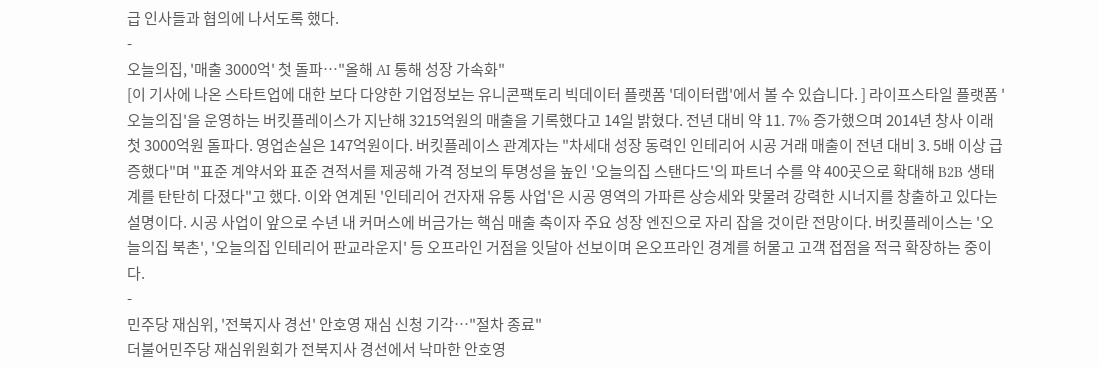급 인사들과 협의에 나서도록 했다.
-
오늘의집, '매출 3000억' 첫 돌파…"올해 AI 통해 성장 가속화"
[이 기사에 나온 스타트업에 대한 보다 다양한 기업정보는 유니콘팩토리 빅데이터 플랫폼 '데이터랩'에서 볼 수 있습니다. ] 라이프스타일 플랫폼 '오늘의집'을 운영하는 버킷플레이스가 지난해 3215억원의 매출을 기록했다고 14일 밝혔다. 전년 대비 약 11. 7% 증가했으며 2014년 창사 이래 첫 3000억원 돌파다. 영업손실은 147억원이다. 버킷플레이스 관계자는 "차세대 성장 동력인 인테리어 시공 거래 매출이 전년 대비 3. 5배 이상 급증했다"며 "표준 계약서와 표준 견적서를 제공해 가격 정보의 투명성을 높인 '오늘의집 스탠다드'의 파트너 수를 약 400곳으로 확대해 B2B 생태계를 탄탄히 다졌다"고 했다. 이와 연계된 '인테리어 건자재 유통 사업'은 시공 영역의 가파른 상승세와 맞물려 강력한 시너지를 창출하고 있다는 설명이다. 시공 사업이 앞으로 수년 내 커머스에 버금가는 핵심 매출 축이자 주요 성장 엔진으로 자리 잡을 것이란 전망이다. 버킷플레이스는 '오늘의집 북촌', '오늘의집 인테리어 판교라운지' 등 오프라인 거점을 잇달아 선보이며 온오프라인 경계를 허물고 고객 접점을 적극 확장하는 중이다.
-
민주당 재심위, '전북지사 경선' 안호영 재심 신청 기각…"절차 종료"
더불어민주당 재심위원회가 전북지사 경선에서 낙마한 안호영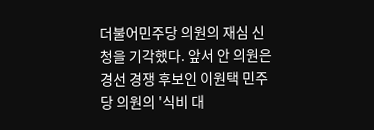더불어민주당 의원의 재심 신청을 기각했다. 앞서 안 의원은 경선 경쟁 후보인 이원택 민주당 의원의 '식비 대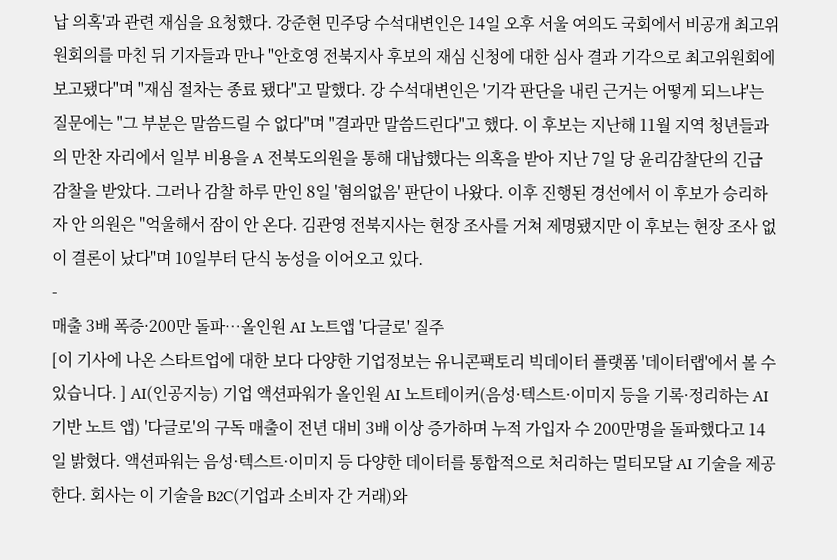납 의혹'과 관련 재심을 요청했다. 강준현 민주당 수석대변인은 14일 오후 서울 여의도 국회에서 비공개 최고위원회의를 마친 뒤 기자들과 만나 "안호영 전북지사 후보의 재심 신청에 대한 심사 결과 기각으로 최고위원회에 보고됐다"며 "재심 절차는 종료 됐다"고 말했다. 강 수석대변인은 '기각 판단을 내린 근거는 어떻게 되느냐'는 질문에는 "그 부분은 말씀드릴 수 없다"며 "결과만 말씀드린다"고 했다. 이 후보는 지난해 11월 지역 청년들과의 만찬 자리에서 일부 비용을 A 전북도의원을 통해 대납했다는 의혹을 받아 지난 7일 당 윤리감찰단의 긴급 감찰을 받았다. 그러나 감찰 하루 만인 8일 '혐의없음' 판단이 나왔다. 이후 진행된 경선에서 이 후보가 승리하자 안 의원은 "억울해서 잠이 안 온다. 김관영 전북지사는 현장 조사를 거쳐 제명됐지만 이 후보는 현장 조사 없이 결론이 났다"며 10일부터 단식 농성을 이어오고 있다.
-
매출 3배 폭증·200만 돌파…올인원 AI 노트앱 '다글로' 질주
[이 기사에 나온 스타트업에 대한 보다 다양한 기업정보는 유니콘팩토리 빅데이터 플랫폼 '데이터랩'에서 볼 수 있습니다. ] AI(인공지능) 기업 액션파워가 올인원 AI 노트테이커(음성·텍스트·이미지 등을 기록·정리하는 AI 기반 노트 앱) '다글로'의 구독 매출이 전년 대비 3배 이상 증가하며 누적 가입자 수 200만명을 돌파했다고 14일 밝혔다. 액션파워는 음성·텍스트·이미지 등 다양한 데이터를 통합적으로 처리하는 멀티모달 AI 기술을 제공한다. 회사는 이 기술을 B2C(기업과 소비자 간 거래)와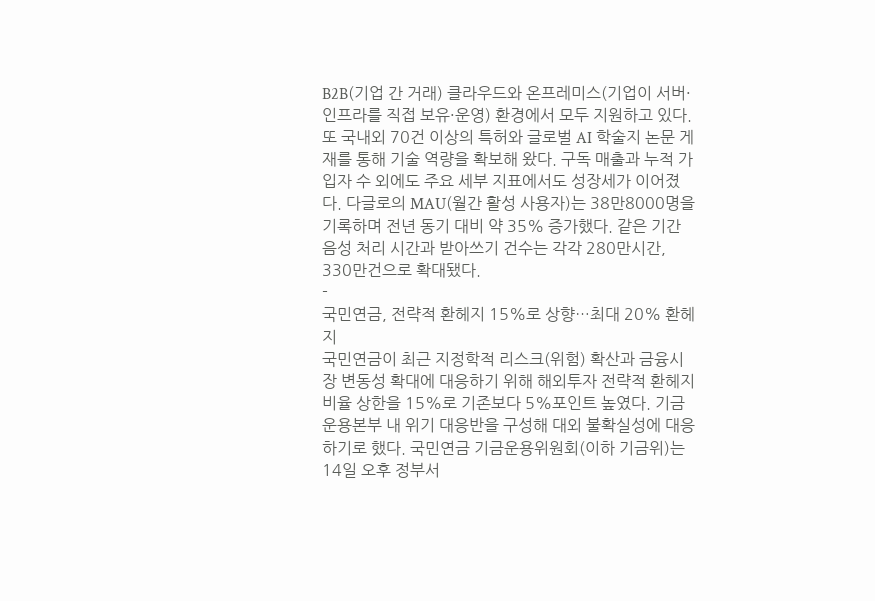B2B(기업 간 거래) 클라우드와 온프레미스(기업이 서버·인프라를 직접 보유·운영) 환경에서 모두 지원하고 있다. 또 국내외 70건 이상의 특허와 글로벌 AI 학술지 논문 게재를 통해 기술 역량을 확보해 왔다. 구독 매출과 누적 가입자 수 외에도 주요 세부 지표에서도 성장세가 이어졌다. 다글로의 MAU(월간 활성 사용자)는 38만8000명을 기록하며 전년 동기 대비 약 35% 증가했다. 같은 기간 음성 처리 시간과 받아쓰기 건수는 각각 280만시간, 330만건으로 확대됐다.
-
국민연금, 전략적 환헤지 15%로 상향…최대 20% 환헤지
국민연금이 최근 지정학적 리스크(위험) 확산과 금융시장 변동성 확대에 대응하기 위해 해외투자 전략적 환헤지 비율 상한을 15%로 기존보다 5%포인트 높였다. 기금운용본부 내 위기 대응반을 구성해 대외 불확실성에 대응하기로 했다. 국민연금 기금운용위원회(이하 기금위)는 14일 오후 정부서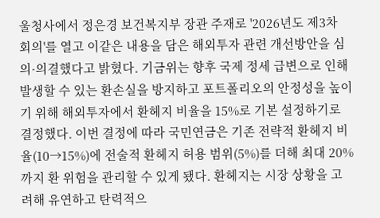울청사에서 정은경 보건복지부 장관 주재로 '2026년도 제3차 회의'를 열고 이같은 내용을 담은 해외투자 관련 개선방안을 심의·의결했다고 밝혔다. 기금위는 향후 국제 정세 급변으로 인해 발생할 수 있는 환손실을 방지하고 포트폴리오의 안정성을 높이기 위해 해외투자에서 환헤지 비율을 15%로 기본 설정하기로 결정했다. 이번 결정에 따라 국민연금은 기존 전략적 환헤지 비율(10→15%)에 전술적 환헤지 허용 범위(5%)를 더해 최대 20%까지 환 위험을 관리할 수 있게 됐다. 환헤지는 시장 상황을 고려해 유연하고 탄력적으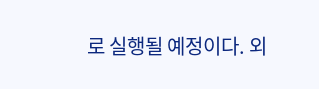로 실행될 예정이다. 외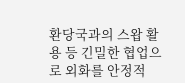환당국과의 스왑 활용 등 긴밀한 협업으로 외화를 안정적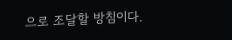으로 조달할 방침이다.